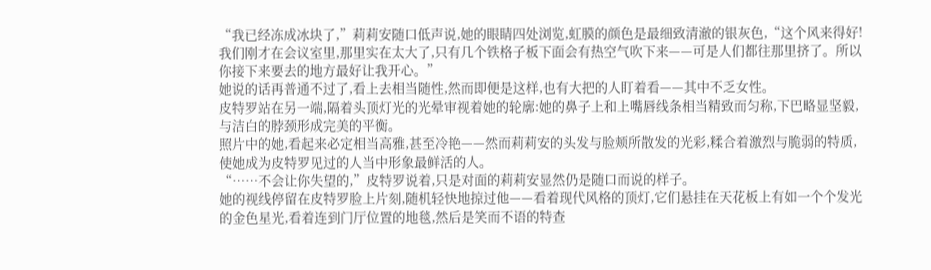“我已经冻成冰块了,”莉莉安随口低声说,她的眼睛四处浏览,虹膜的颜色是最细致清澈的银灰色,“这个风来得好!我们刚才在会议室里,那里实在太大了,只有几个铁格子板下面会有热空气吹下来——可是人们都往那里挤了。所以你接下来要去的地方最好让我开心。”
她说的话再普通不过了,看上去相当随性,然而即便是这样,也有大把的人盯着看——其中不乏女性。
皮特罗站在另一端,隔着头顶灯光的光晕审视着她的轮廓:她的鼻子上和上嘴唇线条相当精致而匀称,下巴略显坚毅,与洁白的脖颈形成完美的平衡。
照片中的她,看起来必定相当高雅,甚至冷艳——然而莉莉安的头发与脸颊所散发的光彩,糅合着激烈与脆弱的特质,使她成为皮特罗见过的人当中形象最鲜活的人。
“……不会让你失望的,”皮特罗说着,只是对面的莉莉安显然仍是随口而说的样子。
她的视线停留在皮特罗脸上片刻,随机轻快地掠过他——看着现代风格的顶灯,它们悬挂在天花板上有如一个个发光的金色星光,看着连到门厅位置的地毯,然后是笑而不语的特查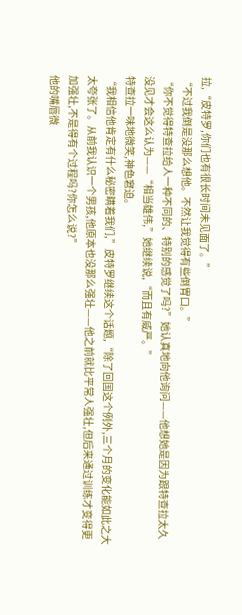拉,“皮特罗,你们也有很长时间未见面了。”
“不过我倒是没那么想他。不然让我觉得有些倒胃口。”
“你不觉得特查拉给人一种不同的、特别的感觉了吗?”她认真地向他询问——他想她是因为跟特查拉太久没见才会这么认为——“相当雄伟,”她继续说,“而且有威严。”
特查拉一味地微笑,神色窘迫。
“我相信他肯定有什么秘密瞒着我们,”皮特罗继续这个话题,“除了回国这个例外,三个月的变化能如此之大太夸张了。从前我认识一个男孩,他原本也没那么强壮——他之前就比平常人强壮,但后来通过训练才变得更加强壮,不是得有个过程吗?你怎么说?”
他的嘴唇微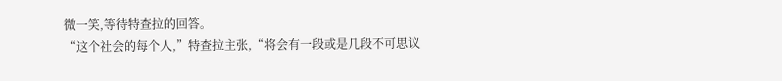微一笑,等待特查拉的回答。
“这个社会的每个人,”特查拉主张,“将会有一段或是几段不可思议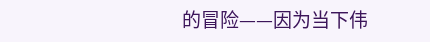的冒险——因为当下伟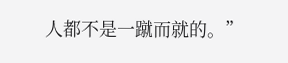人都不是一蹴而就的。”